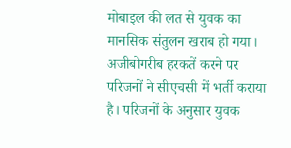मोबाइल की लत से युवक का मानसिक संतुलन खराब हो गया। अजीबोगरीब हरकतें करने पर परिजनों ने सीएचसी में भर्ती कराया है। परिजनों के अनुसार युवक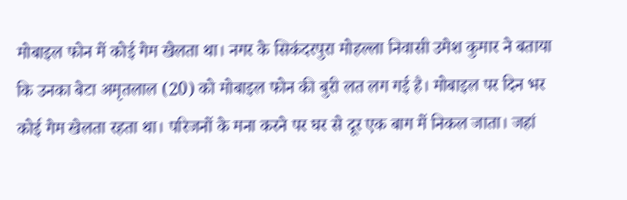मोबाइल फोन में कोई गेम खेलता था। नगर के सिकंदरपुरा मोहल्ला निवासी उमेश कुमार ने बताया कि उनका बेटा अमृतलाल (20) को मोबाइल फोन की बुरी लत लग गई है। मोबाइल पर दिन भर कोई गेम खेलता रहता था। परिजनों के मना करने पर घर से दूर एक बाग में निकल जाता। जहां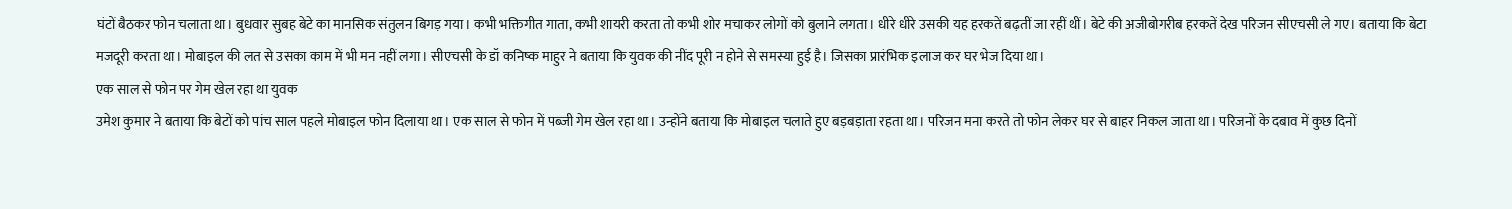घंटों बैठकर फोन चलाता था। बुधवार सुबह बेटे का मानसिक संतुलन बिगड़ गया। कभी भक्तिगीत गाता, कभी शायरी करता तो कभी शोर मचाकर लोगों को बुलाने लगता। धीरे धीरे उसकी यह हरकतें बढ़तीं जा रहीं थीं। बेटे की अजीबोगरीब हरकतें देख परिजन सीएचसी ले गए। बताया कि बेटा मजदूरी करता था। मोबाइल की लत से उसका काम में भी मन नहीं लगा। सीएचसी के डॉ कनिष्क माहुर ने बताया कि युवक की नींद पूरी न होने से समस्या हुई है। जिसका प्रारंभिक इलाज कर घर भेज दिया था।
एक साल से फोन पर गेम खेल रहा था युवक
उमेश कुमार ने बताया कि बेटों को पांच साल पहले मोबाइल फोन दिलाया था। एक साल से फोन में पब्जी गेम खेल रहा था। उन्होंने बताया कि मोबाइल चलाते हुए बड़बड़ाता रहता था। परिजन मना करते तो फोन लेकर घर से बाहर निकल जाता था। परिजनों के दबाव में कुछ दिनों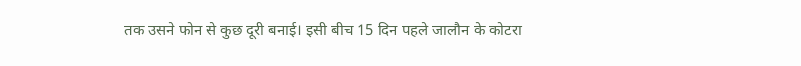तक उसने फोन से कुछ दूरी बनाई। इसी बीच 15 दिन पहले जालौन के कोटरा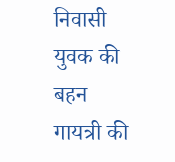निवासी युवक की बहन गायत्री की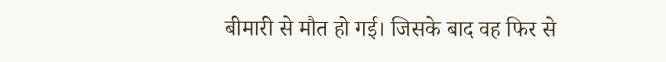बीमारी से मौत हो गई। जिसके बाद वह फिर से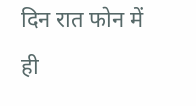दिन रात फोन में ही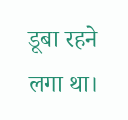डूबा रहने लगा था।